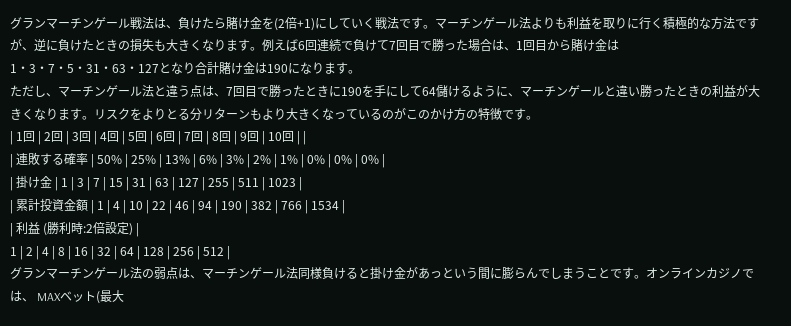グランマーチンゲール戦法は、負けたら賭け金を(2倍+1)にしていく戦法です。マーチンゲール法よりも利益を取りに行く積極的な方法ですが、逆に負けたときの損失も大きくなります。例えば6回連続で負けて7回目で勝った場合は、1回目から賭け金は1・3・7・5・31・63・127となり合計賭け金は190になります。
ただし、マーチンゲール法と違う点は、7回目で勝ったときに190を手にして64儲けるように、マーチンゲールと違い勝ったときの利益が大きくなります。リスクをよりとる分リターンもより大きくなっているのがこのかけ方の特徴です。
| 1回 | 2回 | 3回 | 4回 | 5回 | 6回 | 7回 | 8回 | 9回 | 10回 | |
| 連敗する確率 | 50% | 25% | 13% | 6% | 3% | 2% | 1% | 0% | 0% | 0% |
| 掛け金 | 1 | 3 | 7 | 15 | 31 | 63 | 127 | 255 | 511 | 1023 |
| 累計投資金額 | 1 | 4 | 10 | 22 | 46 | 94 | 190 | 382 | 766 | 1534 |
| 利益 (勝利時:2倍設定) |
1 | 2 | 4 | 8 | 16 | 32 | 64 | 128 | 256 | 512 |
グランマーチンゲール法の弱点は、マーチンゲール法同様負けると掛け金があっという間に膨らんでしまうことです。オンラインカジノでは、 MAXベット(最大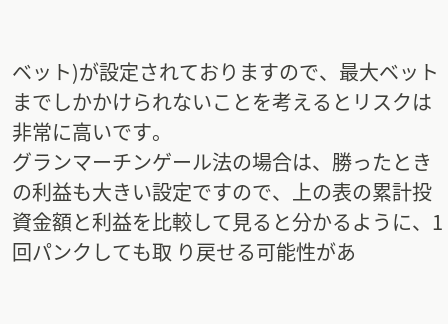ベット)が設定されておりますので、最大ベットまでしかかけられないことを考えるとリスクは非常に高いです。
グランマーチンゲール法の場合は、勝ったときの利益も大きい設定ですので、上の表の累計投資金額と利益を比較して見ると分かるように、1回パンクしても取 り戻せる可能性があ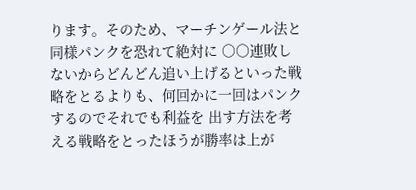ります。そのため、マーチンゲール法と同様パンクを恐れて絶対に ○○連敗しないからどんどん追い上げるといった戦略をとるよりも、何回かに一回はパンクするのでそれでも利益を 出す方法を考える戦略をとったほうが勝率は上が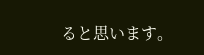ると思います。